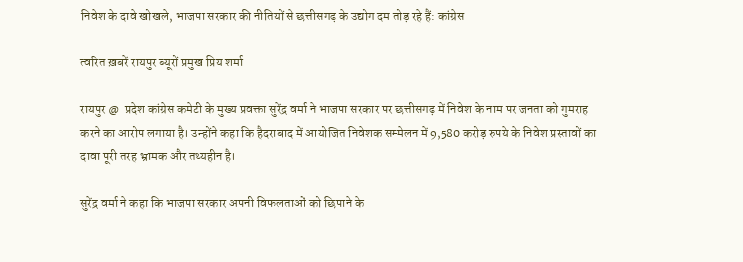निवेश के दावे खोखले, भाजपा सरकार की नीतियों से छत्तीसगढ़ के उद्योग दम तोड़ रहे हैं: कांग्रेस

त्वरित ख़बरें रायपुर ब्यूरों प्रमुख प्रिय शर्मा

रायपुर @  प्रदेश कांग्रेस कमेटी के मुख्य प्रवक्ता सुरेंद्र वर्मा ने भाजपा सरकार पर छत्तीसगढ़ में निवेश के नाम पर जनता को गुमराह करने का आरोप लगाया है। उन्होंने कहा कि हैदराबाद में आयोजित निवेशक सम्मेलन में 9,580 करोड़ रुपये के निवेश प्रस्तावों का दावा पूरी तरह भ्रामक और तथ्यहीन है।

सुरेंद्र वर्मा ने कहा कि भाजपा सरकार अपनी विफलताओं को छिपाने के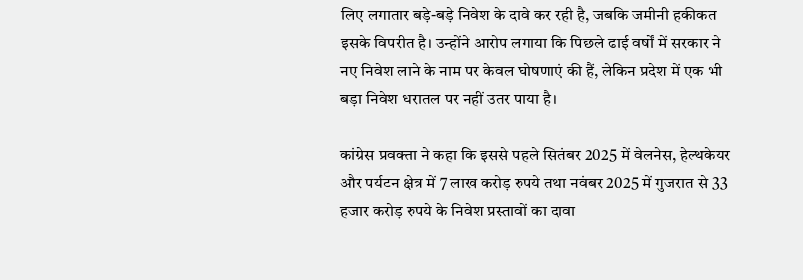लिए लगातार बड़े-बड़े निवेश के दावे कर रही है, जबकि जमीनी हकीकत इसके विपरीत है। उन्होंने आरोप लगाया कि पिछले ढाई वर्षों में सरकार ने नए निवेश लाने के नाम पर केवल घोषणाएं की हैं, लेकिन प्रदेश में एक भी बड़ा निवेश धरातल पर नहीं उतर पाया है।

कांग्रेस प्रवक्ता ने कहा कि इससे पहले सितंबर 2025 में वेलनेस, हेल्थकेयर और पर्यटन क्षेत्र में 7 लाख करोड़ रुपये तथा नवंबर 2025 में गुजरात से 33 हजार करोड़ रुपये के निवेश प्रस्तावों का दावा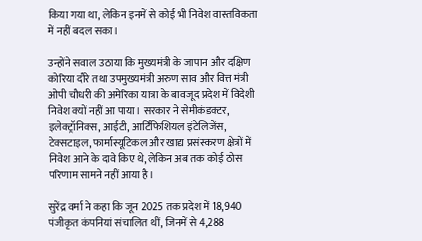किया गया था, लेकिन इनमें से कोई भी निवेश वास्तविकता में नहीं बदल सका।

उन्होंने सवाल उठाया कि मुख्यमंत्री के जापान और दक्षिण कोरिया दौरे तथा उपमुख्यमंत्री अरुण साव और वित्त मंत्री ओपी चौधरी की अमेरिका यात्रा के बावजूद प्रदेश में विदेशी निवेश क्यों नहीं आ पाया। सरकार ने सेमीकंडक्टर, इलेक्ट्रॉनिक्स, आईटी, आर्टिफिशियल इंटेलिजेंस, टेक्सटाइल, फार्मास्यूटिकल और खाद्य प्रसंस्करण क्षेत्रों में निवेश आने के दावे किए थे, लेकिन अब तक कोई ठोस परिणाम सामने नहीं आया है।

सुरेंद्र वर्मा ने कहा कि जून 2025 तक प्रदेश में 18,940 पंजीकृत कंपनियां संचालित थीं, जिनमें से 4,288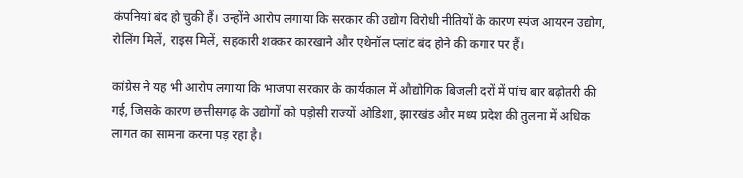कंपनियां बंद हो चुकी हैं। उन्होंने आरोप लगाया कि सरकार की उद्योग विरोधी नीतियों के कारण स्पंज आयरन उद्योग, रोलिंग मिलें, राइस मिलें, सहकारी शक्कर कारखाने और एथेनॉल प्लांट बंद होने की कगार पर हैं।

कांग्रेस ने यह भी आरोप लगाया कि भाजपा सरकार के कार्यकाल में औद्योगिक बिजली दरों में पांच बार बढ़ोतरी की गई, जिसके कारण छत्तीसगढ़ के उद्योगों को पड़ोसी राज्यों ओडिशा, झारखंड और मध्य प्रदेश की तुलना में अधिक लागत का सामना करना पड़ रहा है।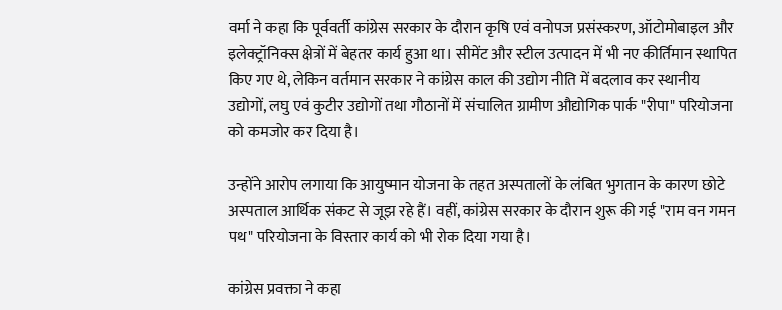वर्मा ने कहा कि पूर्ववर्ती कांग्रेस सरकार के दौरान कृषि एवं वनोपज प्रसंस्करण, ऑटोमोबाइल और इलेक्ट्रॉनिक्स क्षेत्रों में बेहतर कार्य हुआ था। सीमेंट और स्टील उत्पादन में भी नए कीर्तिमान स्थापित किए गए थे, लेकिन वर्तमान सरकार ने कांग्रेस काल की उद्योग नीति में बदलाव कर स्थानीय उद्योगों, लघु एवं कुटीर उद्योगों तथा गौठानों में संचालित ग्रामीण औद्योगिक पार्क "रीपा" परियोजना को कमजोर कर दिया है।

उन्होंने आरोप लगाया कि आयुष्मान योजना के तहत अस्पतालों के लंबित भुगतान के कारण छोटे अस्पताल आर्थिक संकट से जूझ रहे हैं। वहीं, कांग्रेस सरकार के दौरान शुरू की गई "राम वन गमन पथ" परियोजना के विस्तार कार्य को भी रोक दिया गया है।

कांग्रेस प्रवक्ता ने कहा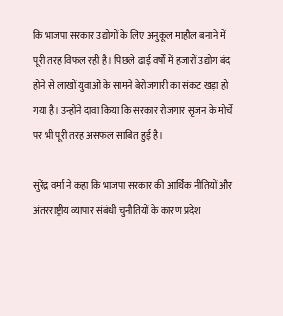कि भाजपा सरकार उद्योगों के लिए अनुकूल माहौल बनाने में पूरी तरह विफल रही है। पिछले ढाई वर्षों में हजारों उद्योग बंद होने से लाखों युवाओं के सामने बेरोजगारी का संकट खड़ा हो गया है। उन्होंने दावा किया कि सरकार रोजगार सृजन के मोर्चे पर भी पूरी तरह असफल साबित हुई है।

सुरेंद्र वर्मा ने कहा कि भाजपा सरकार की आर्थिक नीतियों और अंतरराष्ट्रीय व्यापार संबंधी चुनौतियों के कारण प्रदेश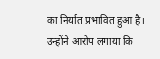का निर्यात प्रभावित हुआ है। उन्होंने आरोप लगाया कि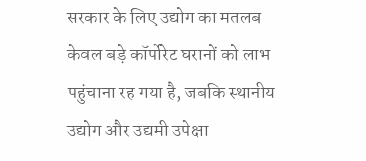सरकार के लिए उद्योग का मतलब केवल बड़े कॉर्पोरेट घरानों को लाभ पहुंचाना रह गया है, जबकि स्थानीय उद्योग और उद्यमी उपेक्षा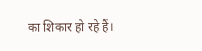का शिकार हो रहे हैं।